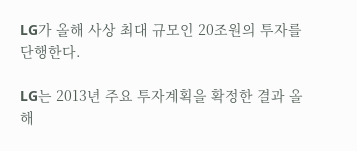LG가 올해 사상 최대 규모인 20조원의 투자를 단행한다.

LG는 2013년 주요 투자계획을 확정한 결과 올해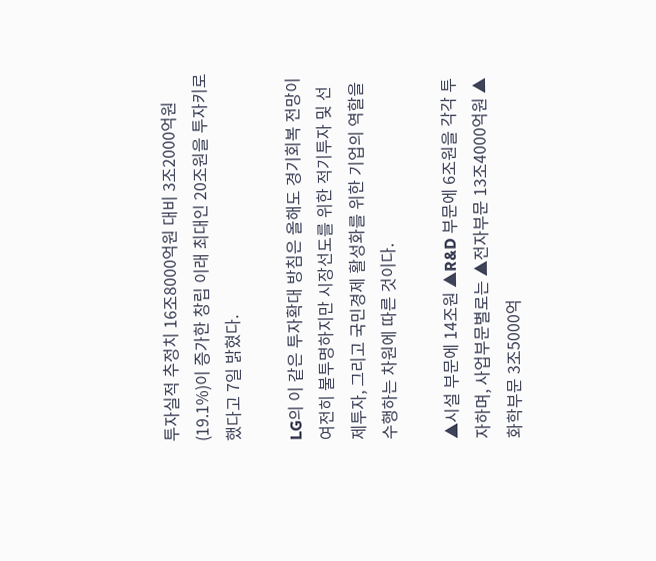투자실적 추정치 16조8000억원 대비 3조2000억원(19.1%)이 증가한 창립 이래 최대인 20조원을 투자키로 했다고 7일 밝혔다.

LG의 이 같은 투자확대 방침은 올해도 경기회복 전망이 여전히 불투명하지만 시장선도를 위한 적기투자 및 선제투자, 그리고 국민경제 활성화를 위한 기업의 역할을 수행하는 차원에 따른 것이다.

▲시설 부문에 14조원 ▲R&D 부문에 6조원을 각각 투자하며, 사업부문별로는 ▲전자부문 13조4000억원 ▲화학부문 3조5000억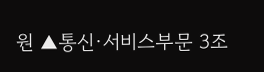원 ▲통신∙서비스부문 3조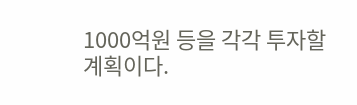1000억원 등을 각각 투자할 계획이다.